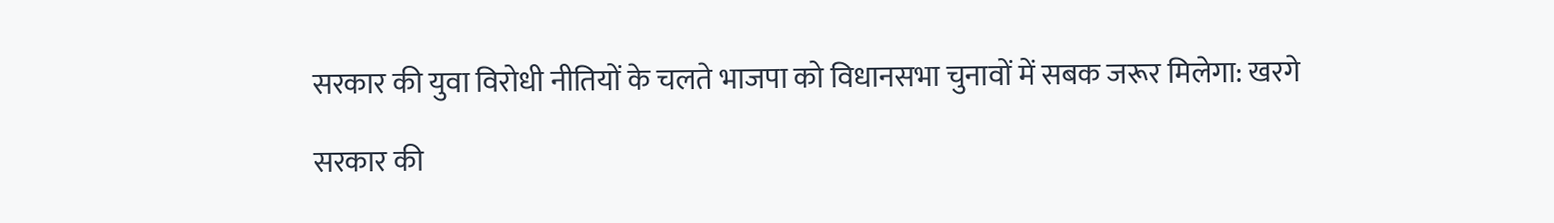सरकार की युवा विरोधी नीतियों के चलते भाजपा को विधानसभा चुनावों में सबक जरूर मिलेगा: खरगे

सरकार की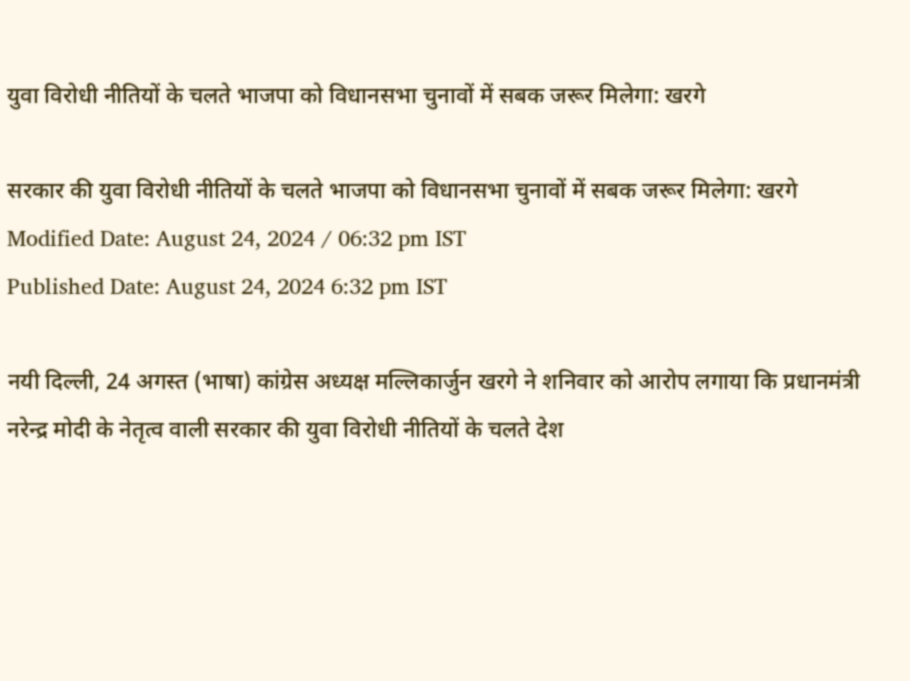युवा विरोधी नीतियों के चलते भाजपा को विधानसभा चुनावों में सबक जरूर मिलेगा: खरगे

सरकार की युवा विरोधी नीतियों के चलते भाजपा को विधानसभा चुनावों में सबक जरूर मिलेगा: खरगे
Modified Date: August 24, 2024 / 06:32 pm IST
Published Date: August 24, 2024 6:32 pm IST

नयी दिल्ली, 24 अगस्त (भाषा) कांग्रेस अध्यक्ष मल्लिकार्जुन खरगे ने शनिवार को आरोप लगाया कि प्रधानमंत्री नरेन्द्र मोदी के नेतृत्व वाली सरकार की युवा विरोधी नीतियों के चलते देश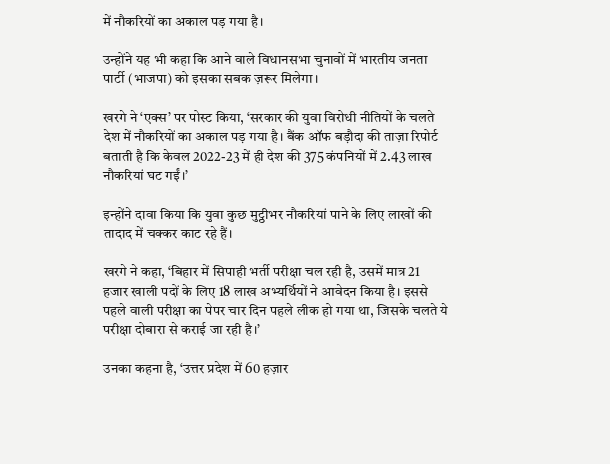में नौकरियों का अकाल पड़ गया है।

उन्होंने यह भी कहा कि आने वाले विधानसभा चुनावों में भारतीय जनता पार्टी (भाजपा) को इसका सबक ज़रूर मिलेगा।

खरगे ने ‘एक्स’ पर पोस्ट किया, ‘सरकार की युवा विरोधी नीतियों के चलते देश में नौकरियों का अकाल पड़ गया है। बैंक ऑफ बड़ौदा की ताज़ा रिपोर्ट बताती है कि केवल 2022-23 में ही देश की 375 कंपनियों में 2.43 लाख नौकरियां घट गईं।’

इन्होंने दावा किया कि युवा कुछ मुट्ठीभर नौकरियां पाने के लिए लाखों की तादाद में चक्कर काट रहे हैं।

खरगे ने कहा, ‘बिहार में सिपाही भर्ती परीक्षा चल रही है, उसमें मात्र 21 हजार खाली पदों के लिए 18 लाख अभ्यर्थियों ने आवेदन किया है। इससे पहले वाली परीक्षा का पेपर चार दिन पहले लीक हो गया था, जिसके चलते ये परीक्षा दोबारा से कराई जा रही है।’

उनका कहना है, ‘उत्तर प्रदेश में 60 हज़ार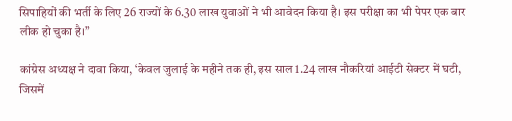सिपाहियों की भर्ती के लिए 26 राज्यों के 6.30 लाख युवाओं ने भी आवेदन किया है। इस परीक्षा का भी पेपर एक बार लीक हो चुका है।”

कांग्रेस अध्यक्ष ने दावा किया, ‘केवल जुलाई के महीने तक ही, इस साल 1.24 लाख नौकरियां आईटी सेक्टर में घटी, जिसमें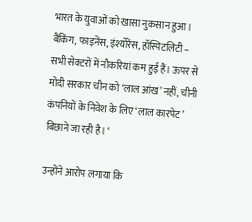भारत के युवाओं को खासा नुकसान हुआ। बैंकिंग, फाइनेंस, इंश्योरेंस, हॉस्पिटलिटी – सभी सेक्टरों में नौकरियां कम हुई हैं। ऊपर से मोदी सरकार चीन को ‘लाल आंख’ नहीं, चीनी कंपनियों के निवेश के लिए ‘लाल कारपेट’ बिछाने जा रही है। ‘

उन्होंने आरोप लगाया कि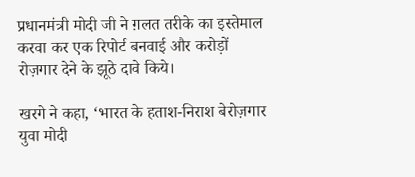प्रधानमंत्री मोदी जी ने ग़लत तरीके का इस्तेमाल करवा कर एक रिपोर्ट बनवाई और करोड़ों रोज़गार देने के झूठे दावे किये।

खरगे ने कहा, ‘भारत के हताश-निराश बेरोज़गार युवा मोदी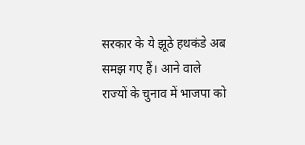सरकार के ये झूठे हथकंडे अब समझ गए हैं। आने वाले राज्यों के चुनाव में भाजपा को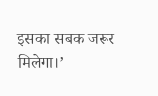इसका सबक जरूर मिलेगा।’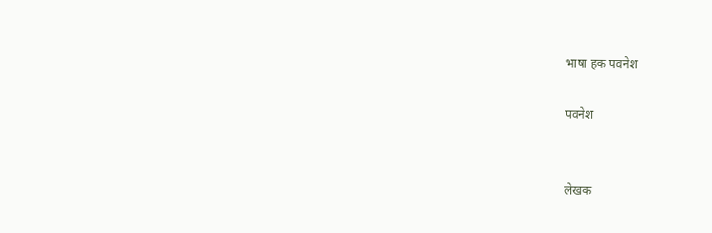भाषा हक पवनेश

पवनेश


लेखक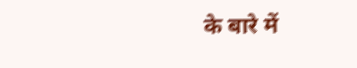के बारे में